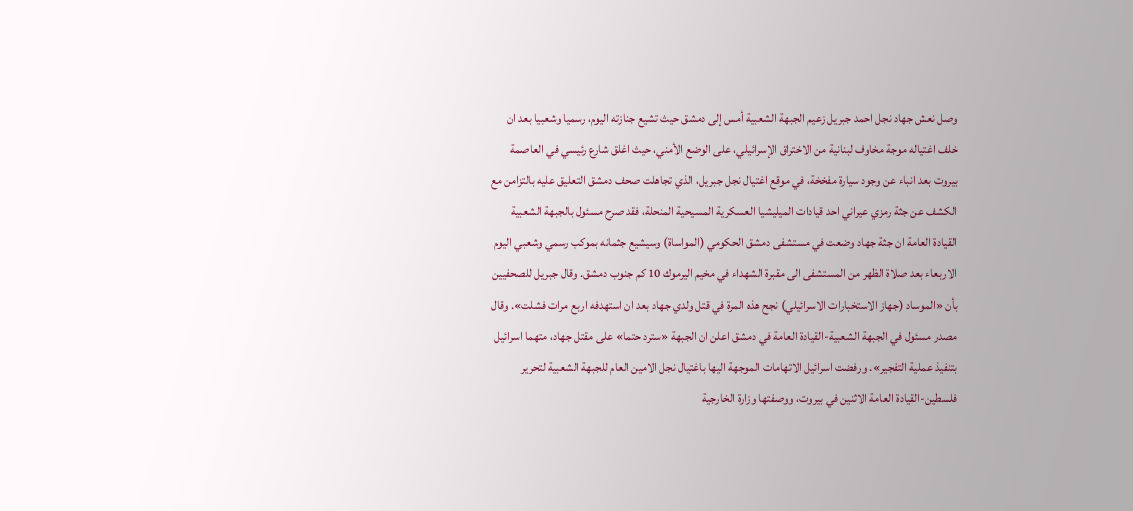وصل نعش جهاد نجل احمد جبريل زعيم الجبهة الشعبية أمس إلى دمشق حيث تشيع جنازته اليوم، رسميا وشعبيا بعد ان خلف اغتياله موجة مخاوف لبنانية من الاختراق الإسرائيلي، على الوضع الأمني، حيث اغلق شارع رئيسي في العاصمة بيروت بعد انباء عن وجود سيارة مفخخة، في موقع اغتيال نجل جبريل، الذي تجاهلت صحف دمشق التعليق عليه بالتزامن مع الكشف عن جثة رمزي عيراني احد قيادات الميليشيا العسكرية المسيحية المنحلة، فقد صرح مسئول بالجبهة الشعبية القيادة العامة ان جثة جهاد وضعت في مستشفى دمشق الحكومي (المواساة) وسيشيع جثمانه بموكب رسمي وشعبي اليوم الاربعاء بعد صلاة الظهر من المستشفى الى مقبرة الشهداء في مخيم اليرموك 10 كم جنوب دمشق. وقال جبريل للصحفيين بأن «الموساد (جهاز الاستخبارات الاسرائيلي) نجح هذه المرة في قتل ولدي جهاد بعد ان استهدفه اربع مرات فشلت». وقال مصدر مسئول في الجبهة الشعبية-القيادة العامة في دمشق اعلن ان الجبهة «سترد حتما» على مقتل جهاد، متهما اسرائيل بتنفيذ عملية التفجير». ورفضت اسرائيل الاتهامات الموجهة اليها باغتيال نجل الامين العام للجبهة الشعبية لتحرير فلسطين-القيادة العامة الاثنين في بيروت، ووصفتها وزارة الخارجية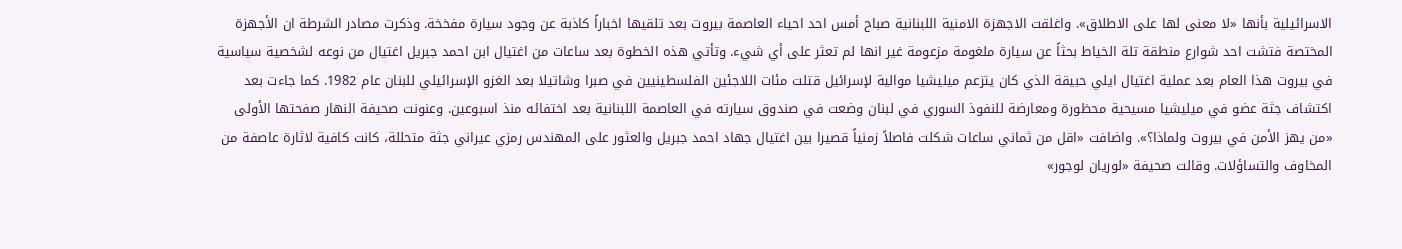الاسرائيلية بأنها «لا معنى لها على الاطلاق». واغلقت الاجهزة الامنية اللبنانية صباح أمس احد احياء العاصمة بيروت بعد تلقيها اخباراً كاذبة عن وجود سيارة مفخخة. وذكرت مصادر الشرطة ان الأجهزة المختصة فتشت احد شوارع منطقة تلة الخياط بحثاً عن سيارة ملغومة مزعومة غير انها لم تعثر على أي شيء. وتأتي هذه الخطوة بعد ساعات من اغتيال ابن احمد جبريل اغتيال من نوعه لشخصية سياسية في بيروت هذا العام بعد عملية اغتيال ايلي حبيقة الذي كان يتزعم ميليشيا موالية لإسرائيل قتلت مئات اللاجئين الفلسطينيين في صبرا وشاتيلا بعد الغزو الإسرائيلي للبنان عام 1982. كما جاءت بعد اكتشاف جثة عضو في ميليشيا مسيحية محظورة ومعارضة للنفوذ السوري في لبنان وضعت في صندوق سيارته في العاصمة اللبنانية بعد اختفائه منذ اسبوعين. وعنونت صحيفة النهار صفحتها الأولى «من يهز الأمن في بيروت ولماذا؟». واضافت «اقل من ثماني ساعات شكلت فاصلاً زمنياً قصيرا بين اغتيال جهاد احمد جبريل والعثور على المهندس رمزي عيراني جثة متحللة، كانت كافية لاثارة عاصفة من المخاوف والتساؤلات. وقالت صحيفة «لوريان لوجور»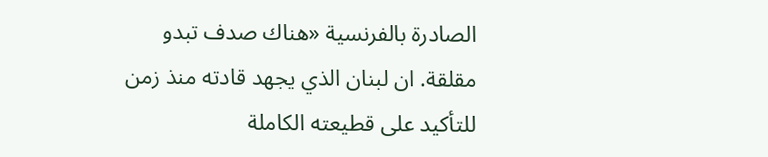الصادرة بالفرنسية «هناك صدف تبدو مقلقة. ان لبنان الذي يجهد قادته منذ زمن للتأكيد على قطيعته الكاملة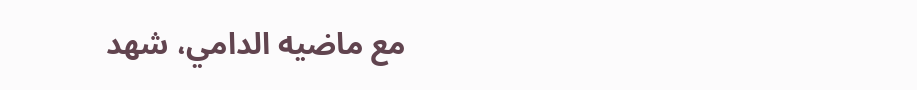مع ماضيه الدامي، شهد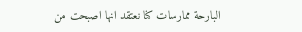البارحة ممارسات كنا نعتقد انها اصبحت من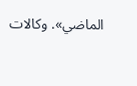الماضي». وكالات